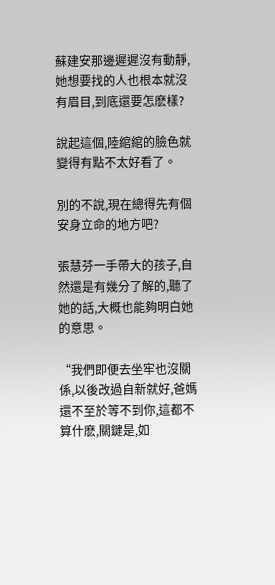蘇建安那邊遲遲沒有動靜,她想要找的人也根本就沒有眉目,到底還要怎麽樣?

說起這個,陸綰綰的臉色就變得有點不太好看了。

別的不說,現在總得先有個安身立命的地方吧?

張慧芬一手帶大的孩子,自然還是有幾分了解的,聽了她的話,大概也能夠明白她的意思。

“我們即便去坐牢也沒關係,以後改過自新就好,爸媽還不至於等不到你,這都不算什麽,關鍵是,如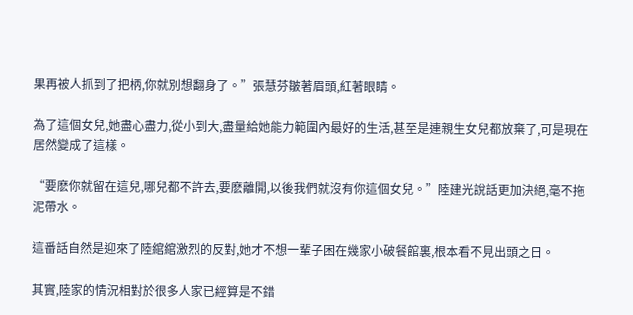果再被人抓到了把柄,你就別想翻身了。”張慧芬皺著眉頭,紅著眼睛。

為了這個女兒,她盡心盡力,從小到大,盡量給她能力範圍內最好的生活,甚至是連親生女兒都放棄了,可是現在居然變成了這樣。

“要麽你就留在這兒,哪兒都不許去,要麽離開,以後我們就沒有你這個女兒。”陸建光說話更加決絕,毫不拖泥帶水。

這番話自然是迎來了陸綰綰激烈的反對,她才不想一輩子困在幾家小破餐館裏,根本看不見出頭之日。

其實,陸家的情況相對於很多人家已經算是不錯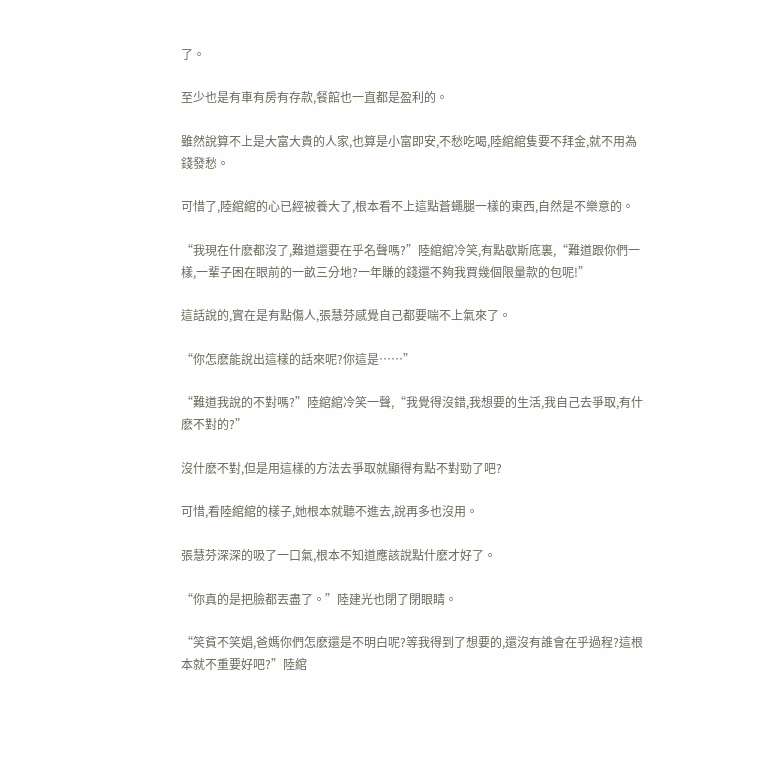了。

至少也是有車有房有存款,餐館也一直都是盈利的。

雖然說算不上是大富大貴的人家,也算是小富即安,不愁吃喝,陸綰綰隻要不拜金,就不用為錢發愁。

可惜了,陸綰綰的心已經被養大了,根本看不上這點蒼蠅腿一樣的東西,自然是不樂意的。

“我現在什麽都沒了,難道還要在乎名聲嗎?”陸綰綰冷笑,有點歇斯底裏,“難道跟你們一樣,一輩子困在眼前的一畝三分地?一年賺的錢還不夠我買幾個限量款的包呢!”

這話說的,實在是有點傷人,張慧芬感覺自己都要喘不上氣來了。

“你怎麽能說出這樣的話來呢?你這是……”

“難道我說的不對嗎?”陸綰綰冷笑一聲,“我覺得沒錯,我想要的生活,我自己去爭取,有什麽不對的?”

沒什麽不對,但是用這樣的方法去爭取就顯得有點不對勁了吧?

可惜,看陸綰綰的樣子,她根本就聽不進去,說再多也沒用。

張慧芬深深的吸了一口氣,根本不知道應該說點什麽才好了。

“你真的是把臉都丟盡了。”陸建光也閉了閉眼睛。

“笑貧不笑娼,爸媽你們怎麽還是不明白呢?等我得到了想要的,還沒有誰會在乎過程?這根本就不重要好吧?”陸綰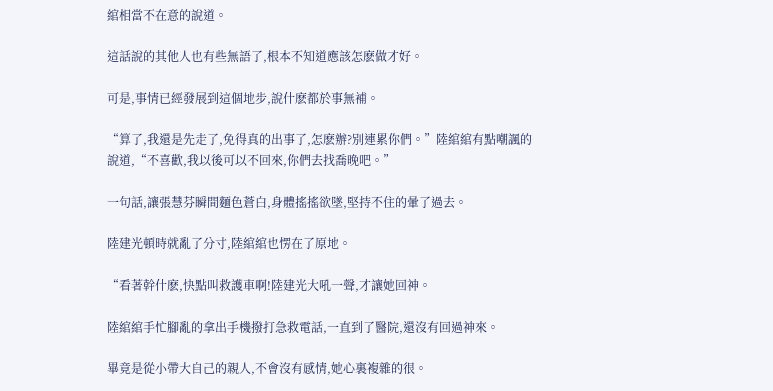綰相當不在意的說道。

這話說的其他人也有些無語了,根本不知道應該怎麽做才好。

可是,事情已經發展到這個地步,說什麽都於事無補。

“算了,我還是先走了,免得真的出事了,怎麽辦?別連累你們。”陸綰綰有點嘲諷的說道,“不喜歡,我以後可以不回來,你們去找喬晚吧。”

一句話,讓張慧芬瞬間麵色蒼白,身體搖搖欲墜,堅持不住的暈了過去。

陸建光頓時就亂了分寸,陸綰綰也愣在了原地。

“看著幹什麽,快點叫救護車啊!陸建光大吼一聲,才讓她回神。

陸綰綰手忙腳亂的拿出手機撥打急救電話,一直到了醫院,還沒有回過神來。

畢竟是從小帶大自己的親人,不會沒有感情,她心裏複雜的很。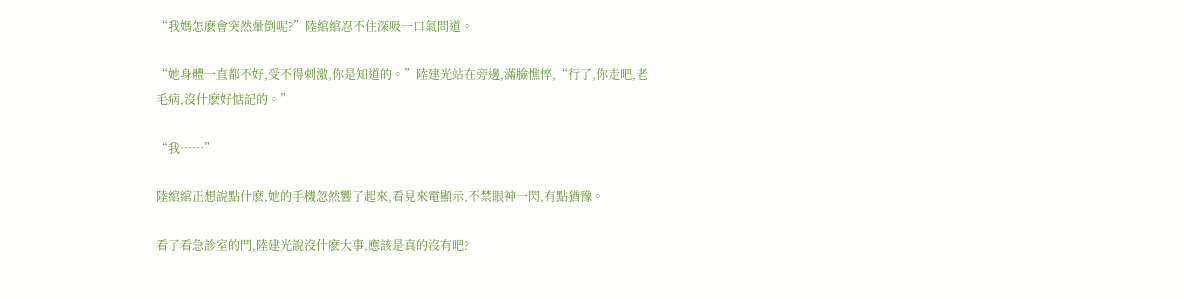“我媽怎麽會突然暈倒呢?”陸綰綰忍不住深吸一口氣問道。

“她身體一直都不好,受不得刺激,你是知道的。”陸建光站在旁邊,滿臉憔悴,“行了,你走吧,老毛病,沒什麽好惦記的。”

“我……”

陸綰綰正想說點什麽,她的手機忽然響了起來,看見來電顯示,不禁眼神一閃,有點猶豫。

看了看急診室的門,陸建光說沒什麽大事,應該是真的沒有吧?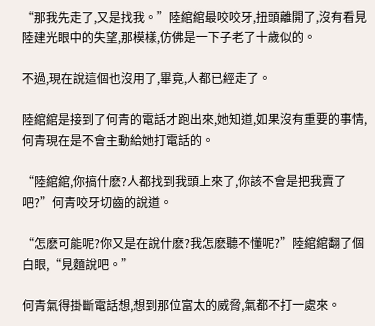“那我先走了,又是找我。”陸綰綰最咬咬牙,扭頭離開了,沒有看見陸建光眼中的失望,那模樣,仿佛是一下子老了十歲似的。

不過,現在說這個也沒用了,畢竟,人都已經走了。

陸綰綰是接到了何青的電話才跑出來,她知道,如果沒有重要的事情,何青現在是不會主動給她打電話的。

“陸綰綰,你搞什麽?人都找到我頭上來了,你該不會是把我賣了吧?”何青咬牙切齒的說道。

“怎麽可能呢?你又是在說什麽?我怎麽聽不懂呢?”陸綰綰翻了個白眼,“見麵說吧。”

何青氣得掛斷電話想,想到那位富太的威脅,氣都不打一處來。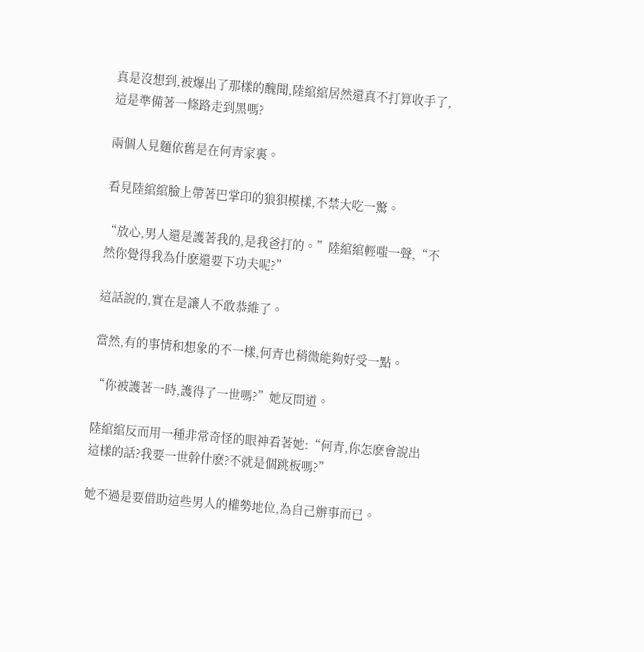真是沒想到,被爆出了那樣的醜聞,陸綰綰居然還真不打算收手了,這是準備著一條路走到黑嗎?

兩個人見麵依舊是在何青家裏。

看見陸綰綰臉上帶著巴掌印的狼狽模樣,不禁大吃一驚。

“放心,男人還是護著我的,是我爸打的。”陸綰綰輕嗤一聲,“不然你覺得我為什麽還要下功夫呢?”

這話說的,實在是讓人不敢恭維了。

當然,有的事情和想象的不一樣,何青也稍微能夠好受一點。

“你被護著一時,護得了一世嗎?”她反問道。

陸綰綰反而用一種非常奇怪的眼神看著她:“何青,你怎麽會說出這樣的話?我要一世幹什麽?不就是個跳板嗎?”

她不過是要借助這些男人的權勢地位,為自己辦事而已。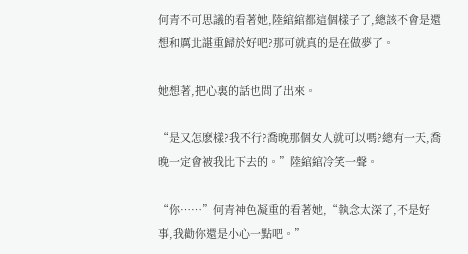何青不可思議的看著她,陸綰綰都這個樣子了,總該不會是還想和厲北諶重歸於好吧?那可就真的是在做夢了。

她想著,把心裏的話也問了出來。

“是又怎麽樣?我不行?喬晚那個女人就可以嗎?總有一天,喬晚一定會被我比下去的。”陸綰綰冷笑一聲。

“你……”何青神色凝重的看著她,“執念太深了,不是好事,我勸你還是小心一點吧。”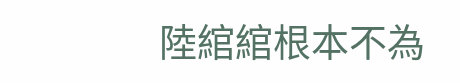陸綰綰根本不為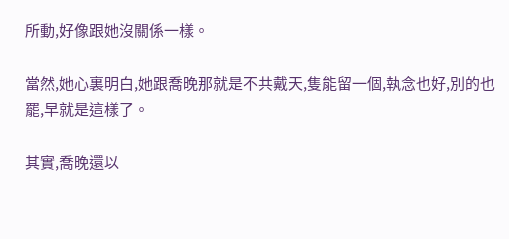所動,好像跟她沒關係一樣。

當然,她心裏明白,她跟喬晚那就是不共戴天,隻能留一個,執念也好,別的也罷,早就是這樣了。

其實,喬晚還以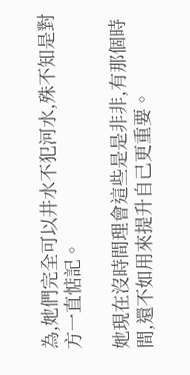為,她們完全可以井水不犯河水,殊不知是對方一直惦記。

她現在沒時間理會這些是是非非,有那個時間,還不如用來提升自己更重要。